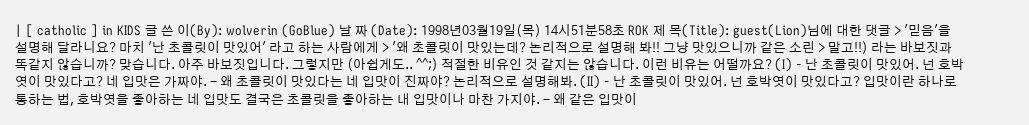| [ catholic ] in KIDS 글 쓴 이(By): wolverin (GoBlue) 날 짜 (Date): 1998년03월19일(목) 14시51분58초 ROK 제 목(Title): guest(Lion)님에 대한 댓글 > '믿음'을 설명해 달라니요? 마치 '난 초콜릿이 맛있어' 라고 하는 사람에게 > '왜 초콜릿이 맛있는데? 논리적으로 설명해 봐!! 그냥 맛있으니까 같은 소린 > 말고!!) 라는 바보짓과 똑같지 않습니까? 맞습니다. 아주 바보짓입니다. 그렇지만 (아쉽게도.. ^^;) 적절한 비유인 것 같지는 않습니다. 이런 비유는 어떨까요? (I) - 난 초콜릿이 맛있어. 넌 호박엿이 맛있다고? 네 입맛은 가짜야. - 왜 초콜릿이 맛있다는 네 입맛이 진짜야? 논리적으로 설명해봐. (II) - 난 초콜릿이 맛있어. 넌 호박엿이 맛있다고? 입맛이란 하나로 통하는 법, 호박엿을 좋아하는 네 입맛도 결국은 초콜릿을 좋아하는 내 입맛이나 마찬 가지야. - 왜 같은 입맛이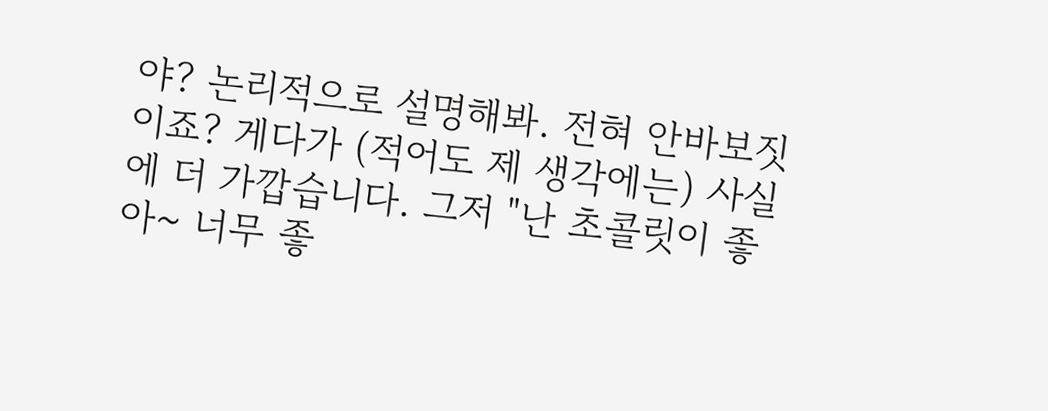야? 논리적으로 설명해봐. 전혀 안바보짓이죠? 게다가 (적어도 제 생각에는) 사실에 더 가깝습니다. 그저 "난 초콜릿이 좋아~ 너무 좋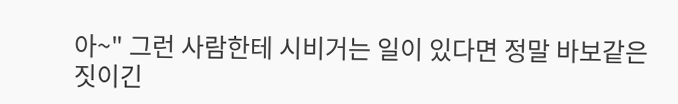아~" 그런 사람한테 시비거는 일이 있다면 정말 바보같은 짓이긴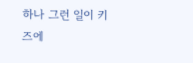하나 그런 일이 키즈에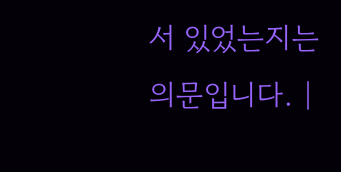서 있었는지는 의문입니다. |